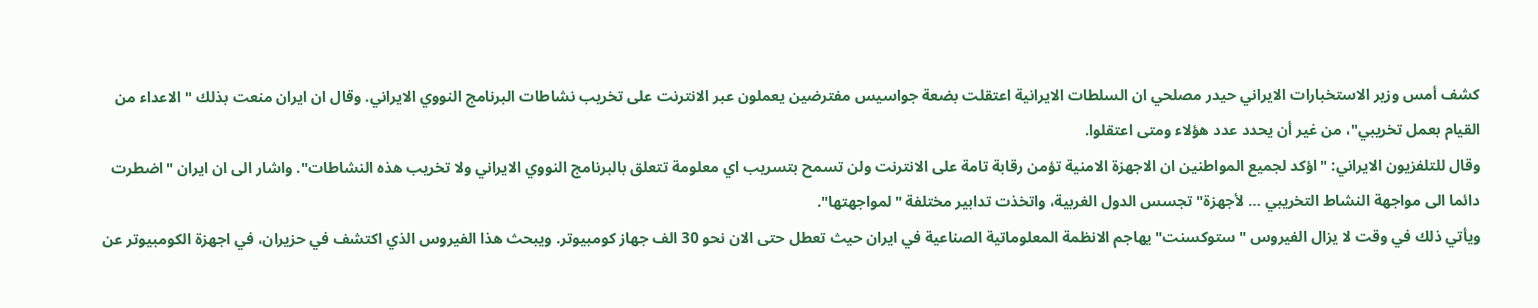كشف أمس وزير الاستخبارات الايراني حيدر مصلحي ان السلطات الايرانية اعتقلت بضعة جواسيس مفترضين يعملون عبر الانترنت على تخريب نشاطات البرنامج النووي الايراني. وقال ان ايران منعت بذلك "الاعداء من القيام بعمل تخريبي"، من غير أن يحدد عدد هؤلاء ومتى اعتقلوا.
وقال للتلفزيون الايراني: "اؤكد لجميع المواطنين ان الاجهزة الامنية تؤمن رقابة تامة على الانترنت ولن تسمح بتسريب اي معلومة تتعلق بالبرنامج النووي الايراني ولا تخريب هذه النشاطات". واشار الى ان ايران "اضطرت دائما الى مواجهة النشاط التخريبي … لأجهزة" تجسس الدول الغربية، واتخذت تدابير مختلفة "لمواجهتها".
ويأتي ذلك في وقت لا يزال الفيروس "ستوكسنت" يهاجم الانظمة المعلوماتية الصناعية في ايران حيث تعطل حتى الان نحو 30 الف جهاز كومبيوتر. ويبحث هذا الفيروس الذي اكتشف في حزيران، في اجهزة الكومبيوتر عن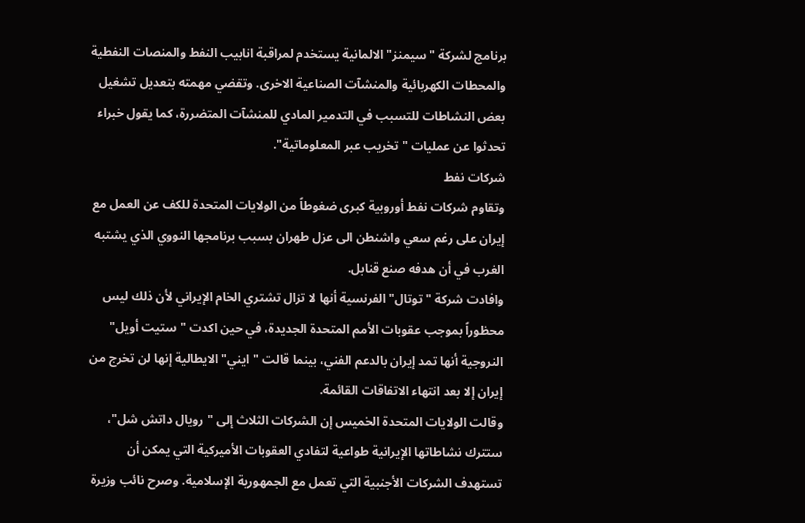برنامج لشركة "سيمنز" الالمانية يستخدم لمراقبة انابيب النفط والمنصات النفطية والمحطات الكهربائية والمنشآت الصناعية الاخرى. وتقضي مهمته بتعديل تشغيل بعض النشاطات للتسبب في التدمير المادي للمنشآت المتضررة، كما يقول خبراء تحدثوا عن عمليات "تخريب عبر المعلوماتية".
شركات نفط
وتقاوم شركات نفط أوروبية كبرى ضغوطاً من الولايات المتحدة للكف عن العمل مع إيران على رغم سعي واشنطن الى عزل طهران بسبب برنامجها النووي الذي يشتبه الغرب في أن هدفه صنع قنابل.
وافادت شركة "توتال" الفرنسية أنها لا تزال تشتري الخام الإيراني لأن ذلك ليس محظوراً بموجب عقوبات الأمم المتحدة الجديدة، في حين اكدت "ستيت أويل" النروجية أنها تمد إيران بالدعم الفني، بينما قالت "ايني" الايطالية إنها لن تخرج من إيران إلا بعد انتهاء الاتفاقات القائمة.
وقالت الولايات المتحدة الخميس إن الشركات الثلاث إلى "رويال داتش شل"، ستترك نشاطاتها الإيرانية طواعية لتفادي العقوبات الأميركية التي يمكن أن تستهدف الشركات الأجنبية التي تعمل مع الجمهورية الإسلامية. وصرح نائب وزيرة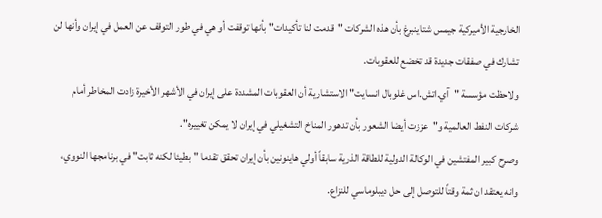الخارجية الأميركية جيمس شتاينبرغ بأن هذه الشركات "قدمت لنا تأكيدات" بأنها توقفت أو هي في طور التوقف عن العمل في إيران وأنها لن تشارك في صفقات جديدة قد تخضع للعقوبات.
ولاحظت مؤسسة "آي.اتش.اس غلوبال انسايت" الاستشارية أن العقوبات المشددة على إيران في الأشهر الأخيرة زادت المخاطر أمام شركات النفط العالمية و"عززت أيضا الشعور بأن تدهور المناخ التشغيلي في إيران لا يمكن تغييره".
وصرح كبير المفتشين في الوكالة الدولية للطاقة الذرية سابقاً أولي هاينونين بأن إيران تحقق تقدما "بطيئا لكنه ثابت" في برنامجها النووي، وانه يعتقد ان ثمة وقتاً للتوصل إلى حل ديبلوماسي للنزاع.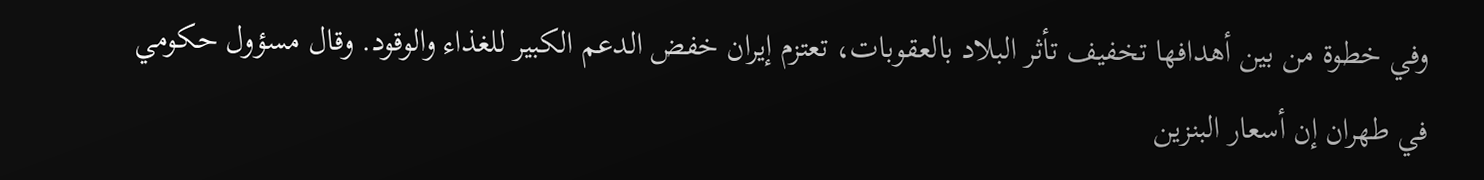وفي خطوة من بين أهدافها تخفيف تأثر البلاد بالعقوبات، تعتزم إيران خفض الدعم الكبير للغذاء والوقود. وقال مسؤول حكومي في طهران إن أسعار البنزين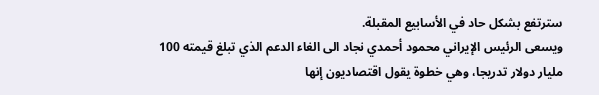سترتفع بشكل حاد في الأسابيع المقبلة.
ويسعى الرئيس الإيراني محمود أحمدي نجاد الى الغاء الدعم الذي تبلغ قيمته 100 مليار دولار تدريجا، وهي خطوة يقول اقتصاديون إنها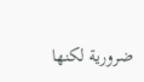ضرورية لكنها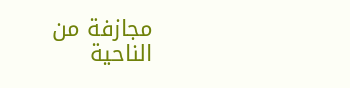مجازفة من الناحية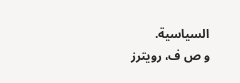السياسية.
و ص ف، رويترز